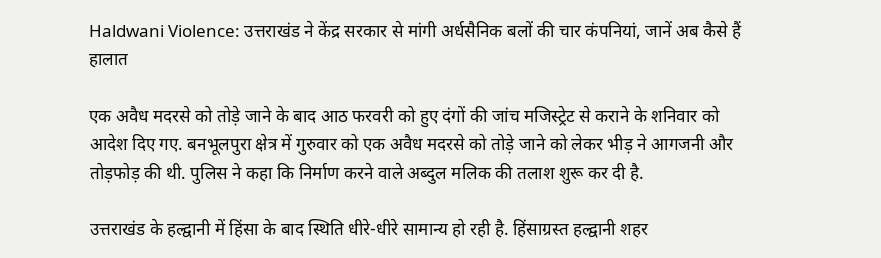Haldwani Violence: उत्तराखंड ने केंद्र सरकार से मांगी अर्धसैनिक बलों की चार कंपनियां, जानें अब कैसे हैं हालात

एक अवैध मदरसे को तोड़े जाने के बाद आठ फरवरी को हुए दंगों की जांच मजिस्ट्रेट से कराने के शनिवार को आदेश दिए गए. बनभूलपुरा क्षेत्र में गुरुवार को एक अवैध मदरसे को तोड़े जाने को लेकर भीड़ ने आगजनी और तोड़फोड़ की थी. पुलिस ने कहा कि निर्माण करने वाले अब्दुल मलिक की तलाश शुरू कर दी है.

उत्तराखंड के हल्द्वानी में हिंसा के बाद स्थिति धीरे-धीरे सामान्य हो रही है. हिंसाग्रस्त हल्द्वानी शहर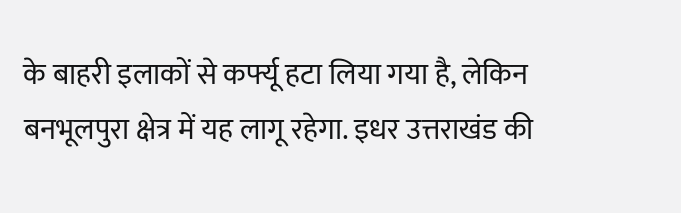के बाहरी इलाकों से कर्फ्यू हटा लिया गया है, लेकिन बनभूलपुरा क्षेत्र में यह लागू रहेगा. इधर उत्तराखंड की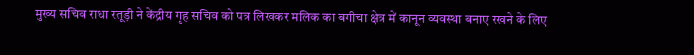मुख्य सचिव राधा रतूड़ी ने केंद्रीय गृह सचिव को पत्र लिखकर मलिक का बगीचा क्षेत्र में कानून व्यवस्था बनाए रखने के लिए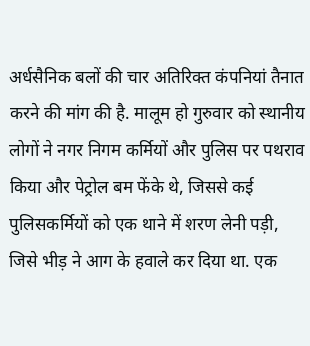अर्धसैनिक बलों की चार अतिरिक्त कंपनियां तैनात करने की मांग की है. मालूम हो गुरुवार को स्थानीय लोगों ने नगर निगम कर्मियों और पुलिस पर पथराव किया और पेट्रोल बम फेंके थे, जिससे कई पुलिसकर्मियों को एक थाने में शरण लेनी पड़ी, जिसे भीड़ ने आग के हवाले कर दिया था. एक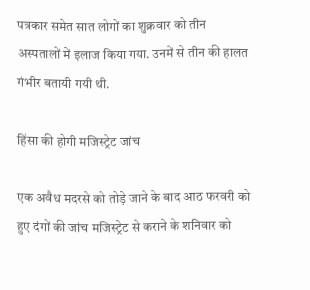पत्रकार समेत सात लोगों का शुक्रवार को तीन अस्पतालों में इलाज किया गया. उनमें से तीन की हालत गंभीर बतायी गयी थी.

हिंसा की होगी मजिस्ट्रेट जांच

एक अवैध मदरसे को तोड़े जाने के बाद आठ फरवरी को हुए दंगों की जांच मजिस्ट्रेट से कराने के शनिवार को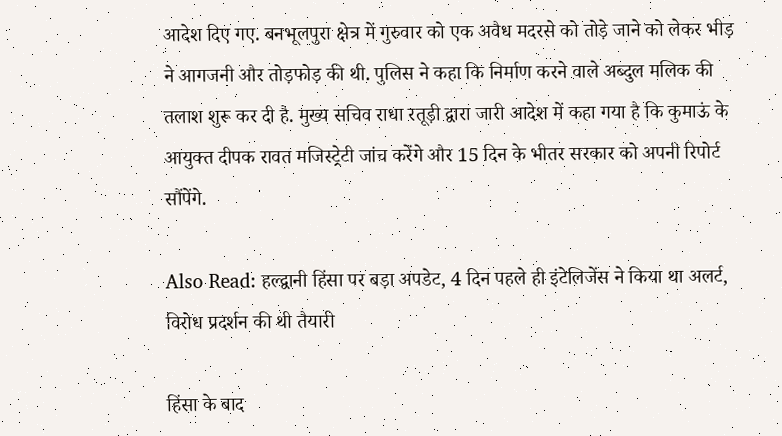आदेश दिए गए. बनभूलपुरा क्षेत्र में गुरुवार को एक अवैध मदरसे को तोड़े जाने को लेकर भीड़ ने आगजनी और तोड़फोड़ की थी. पुलिस ने कहा कि निर्माण करने वाले अब्दुल मलिक की तलाश शुरू कर दी है. मुख्य सचिव राधा रतूड़ी द्वारा जारी आदेश में कहा गया है कि कुमाऊं के आयुक्त दीपक रावत मजिस्ट्रेटी जांच करेंगे और 15 दिन के भीतर सरकार को अपनी रिपोर्ट सौंपेंगे.

Also Read: हल्द्वानी हिंसा पर बड़ा अपडेट, 4 दिन पहले ही इंटेलिजेंस ने किया था अलर्ट, विरोध प्रदर्शन की थी तैयारी

हिंसा के बाद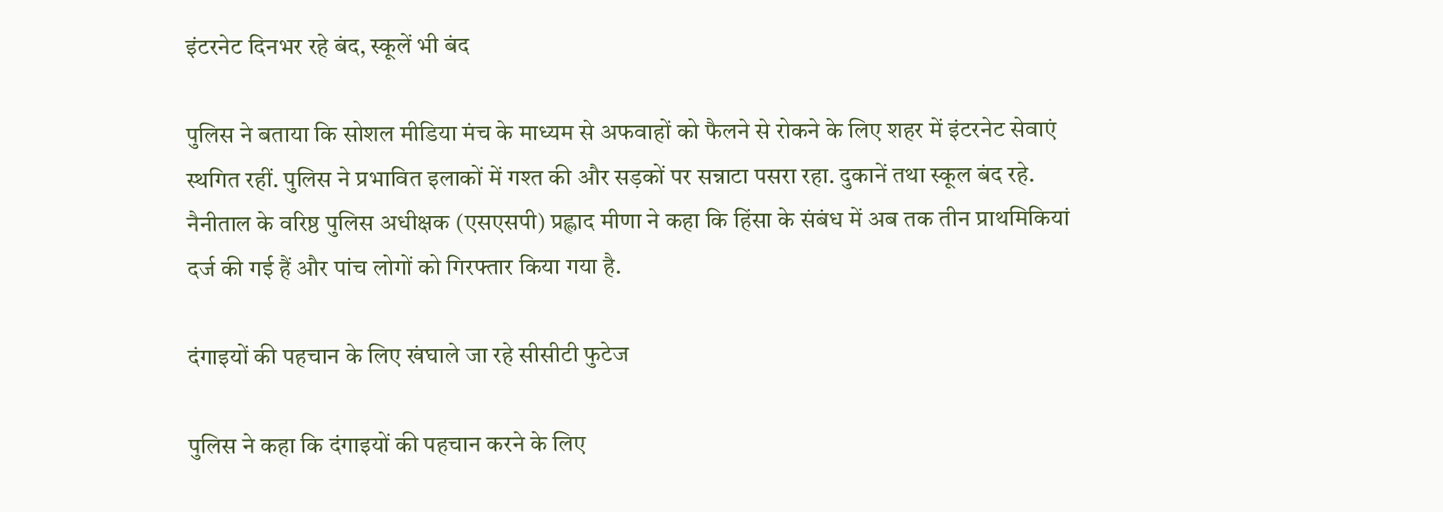इंटरनेट दिनभर रहे बंद, स्कूलें भी बंद

पुलिस ने बताया कि सोशल मीडिया मंच के माध्यम से अफवाहों को फैलने से रोकने के लिए शहर में इंटरनेट सेवाएं स्थगित रहीं. पुलिस ने प्रभावित इलाकों में गश्त की और सड़कों पर सन्नाटा पसरा रहा. दुकानें तथा स्कूल बंद रहे. नैनीताल के वरिष्ठ पुलिस अधीक्षक (एसएसपी) प्रह्लाद मीणा ने कहा कि हिंसा के संबंध में अब तक तीन प्राथमिकियां दर्ज की गई हैं और पांच लोगों को गिरफ्तार किया गया है.

दंगाइयों की पहचान के लिए खंघाले जा रहे सीसीटी फुटेज

पुलिस ने कहा कि दंगाइयों की पहचान करने के लिए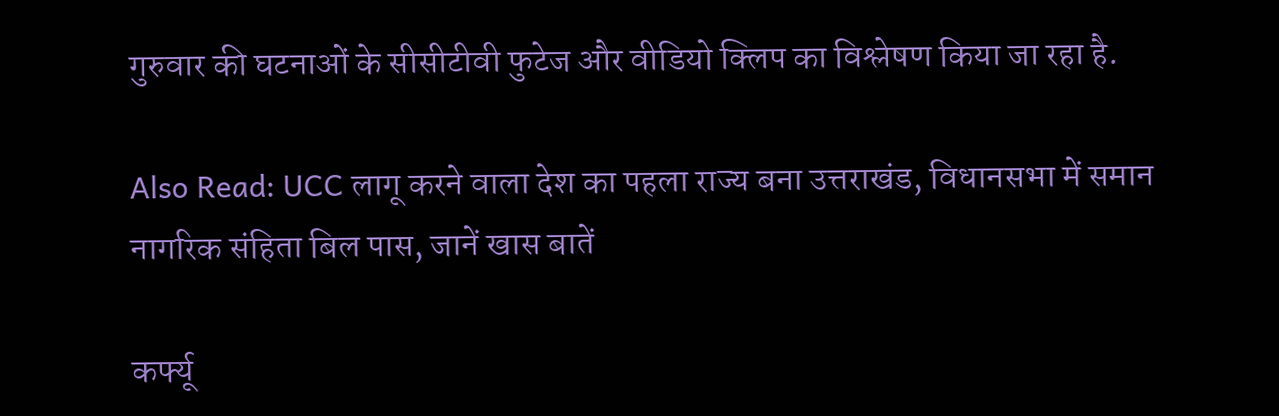गुरुवार की घटनाओं के सीसीटीवी फुटेज और वीडियो क्लिप का विश्लेषण किया जा रहा है.

Also Read: UCC लागू करने वाला देश का पहला राज्य बना उत्तराखंड, विधानसभा में समान नागरिक संहिता बिल पास, जानें खास बातें

कर्फ्यू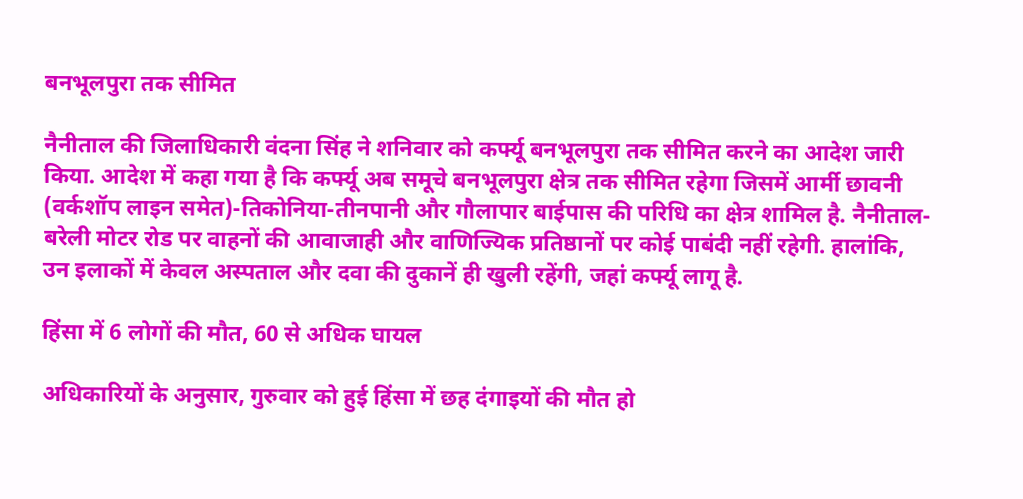बनभूलपुरा तक सीमित

नैनीताल की जिलाधिकारी वंदना सिंह ने शनिवार को कर्फ्यू बनभूलपुरा तक सीमित करने का आदेश जारी किया. आदेश में कहा गया है कि कर्फ्यू अब समूचे बनभूलपुरा क्षेत्र तक सीमित रहेगा जिसमें आर्मी छावनी (वर्कशॉप लाइन समेत)-तिकोनिया-तीनपानी और गौलापार बाईपास की परिधि का क्षेत्र शामिल है. नैनीताल-बरेली मोटर रोड पर वाहनों की आवाजाही और वाणिज्यिक प्रतिष्ठानों पर कोई पाबंदी नहीं रहेगी. हालांकि, उन इलाकों में केवल अस्पताल और दवा की दुकानें ही खुली रहेंगी, जहां कर्फ्यू लागू है.

हिंसा में 6 लोगों की मौत, 60 से अधिक घायल

अधिकारियों के अनुसार, गुरुवार को हुई हिंसा में छह दंगाइयों की मौत हो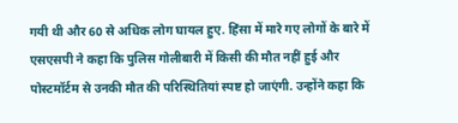गयी थी और 60 से अधिक लोग घायल हुए. हिंसा में मारे गए लोगों के बारे में एसएसपी ने कहा कि पुलिस गोलीबारी में किसी की मौत नहीं हुई और पोस्टमॉर्टम से उनकी मौत की परिस्थितियां स्पष्ट हो जाएंगी. उन्होंने कहा कि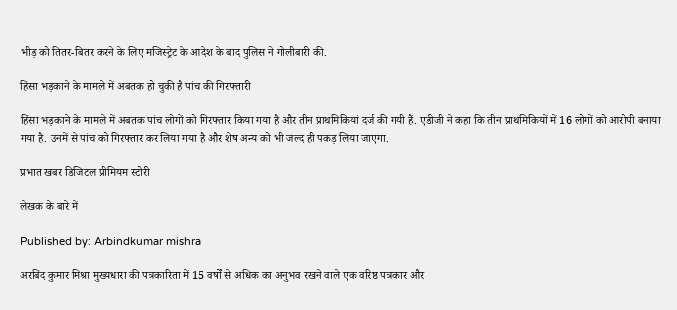भीड़ को तितर-बितर करने के लिए मजिस्ट्रेट के आदेश के बाद पुलिस ने गोलीबारी की.

हिंसा भड़काने के मामले में अबतक हो चुकी है पांच की गिरफ्तारी

हिंसा भड़काने के मामले में अबतक पांच लोगों को गिरफ्तार किया गया है और तीन प्राथमिकियां दर्ज की गयी हैं. एडीजी ने कहा कि तीन प्राथमिकियों में 16 लोगों को आरोपी बनाया गया है. उनमें से पांच को गिरफ्तार कर लिया गया है और शेष अन्य को भी जल्द ही पकड़ लिया जाएगा.

प्रभात खबर डिजिटल प्रीमियम स्टोरी

लेखक के बारे में

Published by: Arbindkumar mishra

अरबिंद कुमार मिश्रा मुख्यधारा की पत्रकारिता में 15 वर्षों से अधिक का अनुभव रखने वाले एक वरिष्ठ पत्रकार और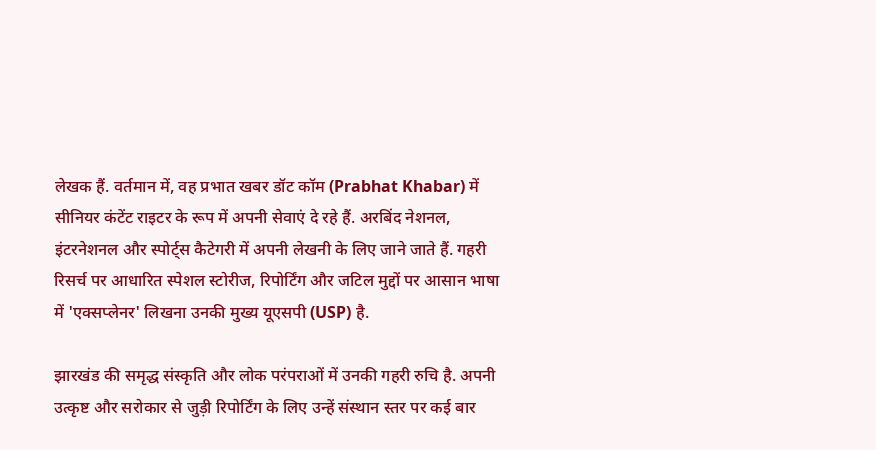लेखक हैं. वर्तमान में, वह प्रभात खबर डॉट कॉम (Prabhat Khabar) में सीनियर कंटेंट राइटर के रूप में अपनी सेवाएं दे रहे हैं. अरबिंद नेशनल, इंटरनेशनल और स्पोर्ट्स कैटेगरी में अपनी लेखनी के लिए जाने जाते हैं. गहरी रिसर्च पर आधारित स्पेशल स्टोरीज, रिपोर्टिंग और जटिल मुद्दों पर आसान भाषा में 'एक्सप्लेनर' लिखना उनकी मुख्य यूएसपी (USP) है.

झारखंड की समृद्ध संस्कृति और लोक परंपराओं में उनकी गहरी रुचि है. अपनी उत्कृष्ट और सरोकार से जुड़ी रिपोर्टिंग के लिए उन्हें संस्थान स्तर पर कई बार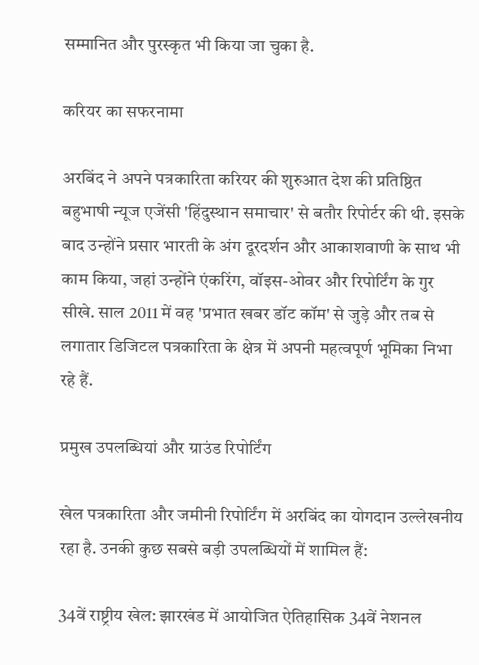सम्मानित और पुरस्कृत भी किया जा चुका है.

करियर का सफरनामा

अरबिंद ने अपने पत्रकारिता करियर की शुरुआत देश की प्रतिष्ठित बहुभाषी न्यूज एजेंसी 'हिंदुस्थान समाचार' से बतौर रिपोर्टर की थी. इसके बाद उन्होंने प्रसार भारती के अंग दूरदर्शन और आकाशवाणी के साथ भी काम किया, जहां उन्होंने एंकरिंग, वॉइस-ओवर और रिपोर्टिंग के गुर सीखे. साल 2011 में वह 'प्रभात खबर डॉट कॉम' से जुड़े और तब से लगातार डिजिटल पत्रकारिता के क्षेत्र में अपनी महत्वपूर्ण भूमिका निभा रहे हैं.

प्रमुख उपलब्धियां और ग्राउंड रिपोर्टिंग

खेल पत्रकारिता और जमीनी रिपोर्टिंग में अरबिंद का योगदान उल्लेखनीय रहा है. उनकी कुछ सबसे बड़ी उपलब्धियों में शामिल हैं:

34वें राष्ट्रीय खेल: झारखंड में आयोजित ऐतिहासिक 34वें नेशनल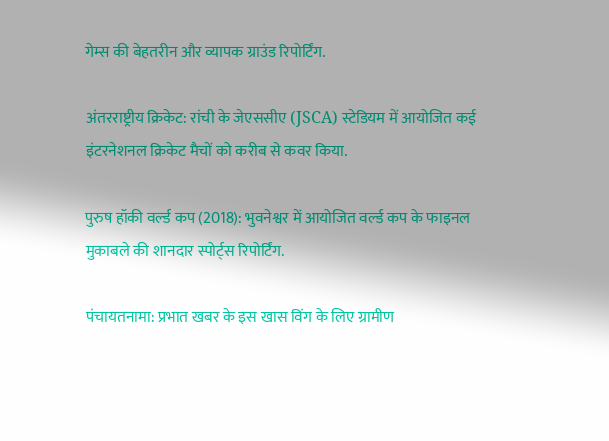गेम्स की बेहतरीन और व्यापक ग्राउंड रिपोर्टिंग.

अंतरराष्ट्रीय क्रिकेट: रांची के जेएससीए (JSCA) स्टेडियम में आयोजित कई इंटरनेशनल क्रिकेट मैचों को करीब से कवर किया.

पुरुष हॉकी वर्ल्ड कप (2018): भुवनेश्वर में आयोजित वर्ल्ड कप के फाइनल मुकाबले की शानदार स्पोर्ट्स रिपोर्टिंग.

पंचायतनामा: प्रभात खबर के इस खास विंग के लिए ग्रामीण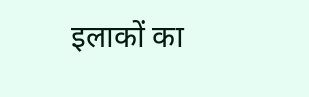इलाकों का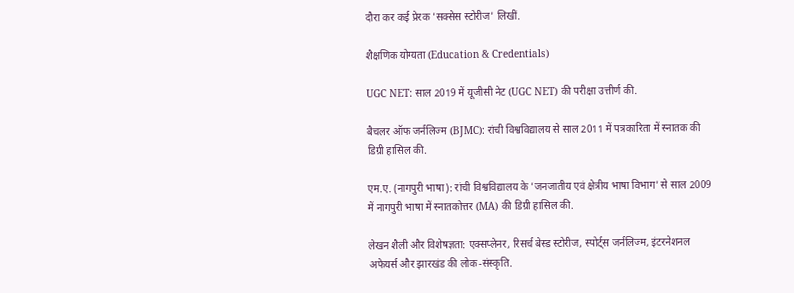दौरा कर कई प्रेरक 'सक्सेस स्टोरीज' लिखीं.

शैक्षणिक योग्यता (Education & Credentials)

UGC NET: साल 2019 में यूजीसी नेट (UGC NET) की परीक्षा उत्तीर्ण की.

बैचलर ऑफ जर्नलिज्म (BJMC): रांची विश्वविद्यालय से साल 2011 में पत्रकारिता में स्नातक की डिग्री हासिल की.

एम.ए. (नागपुरी भाषा): रांची विश्वविद्यालय के 'जनजातीय एवं क्षेत्रीय भाषा विभाग' से साल 2009 में नागपुरी भाषा में स्नातकोत्तर (MA) की डिग्री हासिल की.

लेखन शैली और विशेषज्ञता: एक्सप्लेनर, रिसर्च बेस्ड स्टोरीज, स्पोर्ट्स जर्नलिज्म, इंटरनेशनल अफेयर्स और झारखंड की लोक-संस्कृति.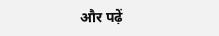और पढ़ें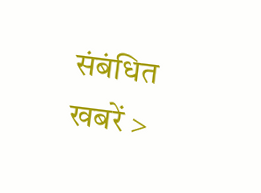संबंधित खबरें >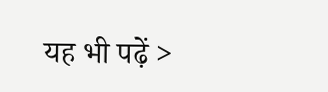यह भी पढ़ें >